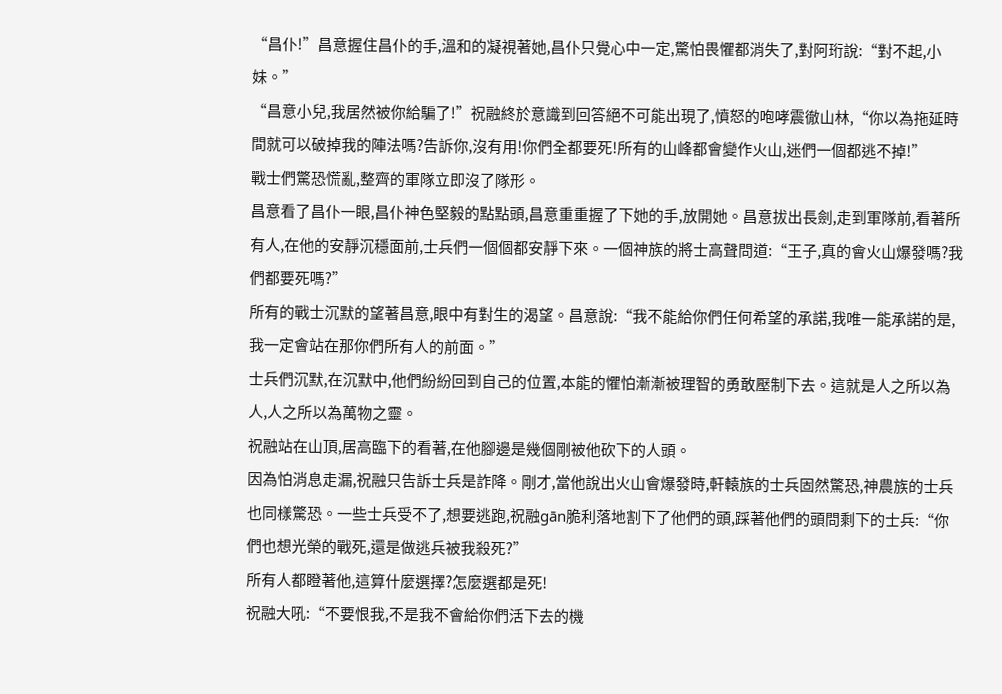“昌仆!”昌意握住昌仆的手,溫和的凝視著她,昌仆只覺心中一定,驚怕畏懼都消失了,對阿珩說:“對不起,小妹。”
“昌意小兒,我居然被你給騙了!”祝融終於意識到回答絕不可能出現了,憤怒的咆哮震徹山林,“你以為拖延時間就可以破掉我的陣法嗎?告訴你,沒有用!你們全都要死!所有的山峰都會變作火山,迷們一個都逃不掉!”
戰士們驚恐慌亂,整齊的軍隊立即沒了隊形。
昌意看了昌仆一眼,昌仆神色堅毅的點點頭,昌意重重握了下她的手,放開她。昌意拔出長劍,走到軍隊前,看著所有人,在他的安靜沉穩面前,士兵們一個個都安靜下來。一個神族的將士高聲問道:“王子,真的會火山爆發嗎?我們都要死嗎?”
所有的戰士沉默的望著昌意,眼中有對生的渴望。昌意說:“我不能給你們任何希望的承諾,我唯一能承諾的是,我一定會站在那你們所有人的前面。”
士兵們沉默,在沉默中,他們紛紛回到自己的位置,本能的懼怕漸漸被理智的勇敢壓制下去。這就是人之所以為人,人之所以為萬物之靈。
祝融站在山頂,居高臨下的看著,在他腳邊是幾個剛被他砍下的人頭。
因為怕消息走漏,祝融只告訴士兵是詐降。剛才,當他說出火山會爆發時,軒轅族的士兵固然驚恐,神農族的士兵也同樣驚恐。一些士兵受不了,想要逃跑,祝融gān脆利落地割下了他們的頭,踩著他們的頭問剩下的士兵:“你們也想光榮的戰死,還是做逃兵被我殺死?”
所有人都瞪著他,這算什麼選擇?怎麼選都是死!
祝融大吼:“不要恨我,不是我不會給你們活下去的機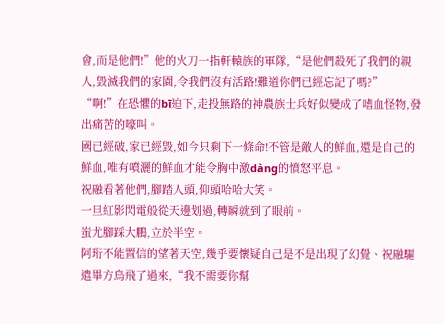會,而是他們!”他的火刀一指軒轅族的軍隊,“是他們殺死了我們的親人,毀滅我們的家園,令我們沒有活路!難道你們已經忘記了嗎?”
“啊!”在恐懼的bī迫下,走投無路的神農族士兵好似變成了嗜血怪物,發出痛苦的嚎叫。
國已經破,家已經毀,如今只剩下一條命!不管是敵人的鮮血,還是自己的鮮血,唯有噴灑的鮮血才能令胸中激dàng的憤怒平息。
祝融看著他們,腳踏人頭,仰頭哈哈大笑。
一旦紅影閃電般從天邊划過,轉瞬就到了眼前。
蚩尤腳踩大鵬,立於半空。
阿珩不能置信的望著天空,幾乎要懷疑自己是不是出現了幻覺、祝融驅遣畢方鳥飛了過來,“我不需要你幫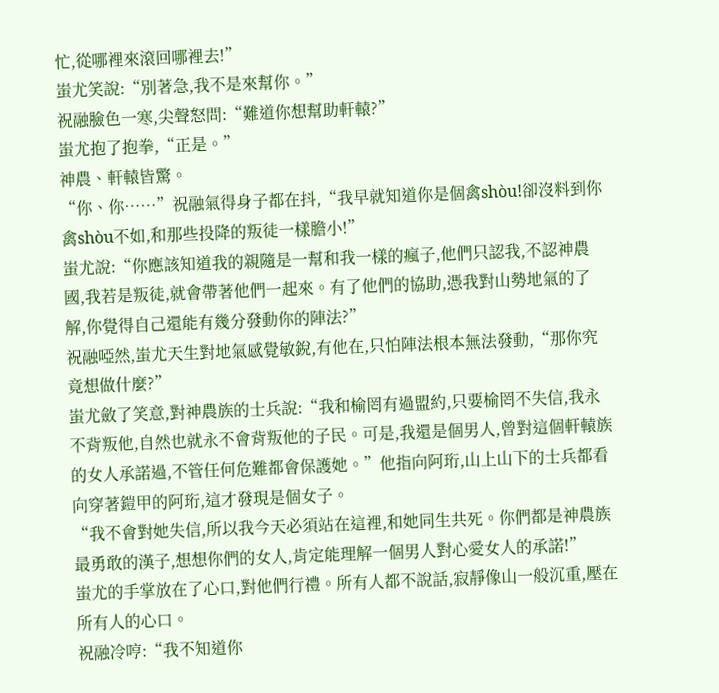忙,從哪裡來滾回哪裡去!”
蚩尤笑說:“別著急,我不是來幫你。”
祝融臉色一寒,尖聲怒問:“難道你想幫助軒轅?”
蚩尤抱了抱拳,“正是。”
神農、軒轅皆驚。
“你、你……”祝融氣得身子都在抖,“我早就知道你是個禽shòu!卻沒料到你禽shòu不如,和那些投降的叛徒一樣膽小!”
蚩尤說:“你應該知道我的親隨是一幫和我一樣的瘋子,他們只認我,不認神農國,我若是叛徒,就會帶著他們一起來。有了他們的協助,憑我對山勢地氣的了解,你覺得自己還能有幾分發動你的陣法?”
祝融啞然,蚩尤天生對地氣感覺敏銳,有他在,只怕陣法根本無法發動,“那你究竟想做什麼?”
蚩尤斂了笑意,對神農族的士兵說:“我和榆罔有過盟約,只要榆罔不失信,我永不背叛他,自然也就永不會背叛他的子民。可是,我還是個男人,曾對這個軒轅族的女人承諾過,不管任何危難都會保護她。”他指向阿珩,山上山下的士兵都看向穿著鎧甲的阿珩,這才發現是個女子。
“我不會對她失信,所以我今天必須站在這裡,和她同生共死。你們都是神農族最勇敢的漢子,想想你們的女人,肯定能理解一個男人對心愛女人的承諾!”
蚩尤的手掌放在了心口,對他們行禮。所有人都不說話,寂靜像山一般沉重,壓在所有人的心口。
祝融冷哼:“我不知道你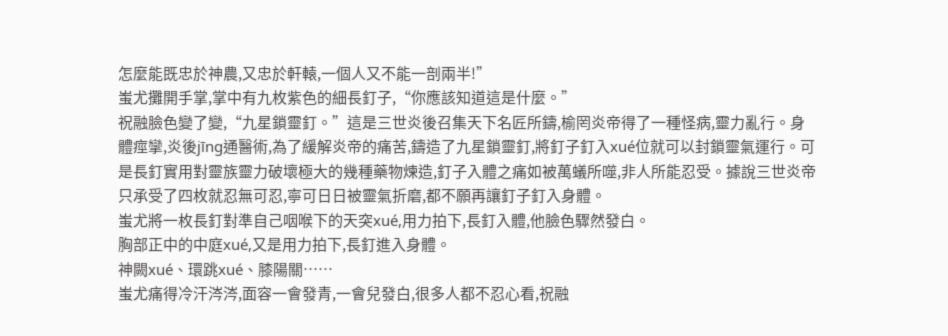怎麼能既忠於神農,又忠於軒轅,一個人又不能一剖兩半!”
蚩尤攤開手掌,掌中有九枚紫色的細長釘子,“你應該知道這是什麼。”
祝融臉色變了變,“九星鎖靈釘。”這是三世炎後召集天下名匠所鑄,榆罔炎帝得了一種怪病,靈力亂行。身體痙攣,炎後jīng通醫術,為了緩解炎帝的痛苦,鑄造了九星鎖靈釘,將釘子釘入xué位就可以封鎖靈氣運行。可是長釘實用對靈族靈力破壞極大的幾種藥物煉造,釘子入體之痛如被萬蟻所噬,非人所能忍受。據說三世炎帝只承受了四枚就忍無可忍,寧可日日被靈氣折磨,都不願再讓釘子釘入身體。
蚩尤將一枚長釘對準自己咽喉下的天突xué,用力拍下,長釘入體,他臉色驟然發白。
胸部正中的中庭xué,又是用力拍下,長釘進入身體。
神闕xué、環跳xué、膝陽關……
蚩尤痛得冷汗涔涔,面容一會發青,一會兒發白,很多人都不忍心看,祝融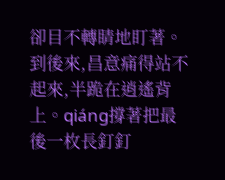卻目不轉睛地盯著。
到後來,昌意痛得站不起來,半跪在逍遙背上。qiáng撐著把最後一枚長釘釘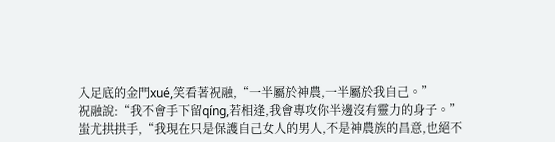入足底的金門xué,笑看著祝融,“一半屬於神農,一半屬於我自己。”
祝融說:“我不會手下留qíng,若相逢,我會專攻你半邊沒有靈力的身子。”
蚩尤拱拱手,“我現在只是保護自己女人的男人,不是神農族的昌意,也絕不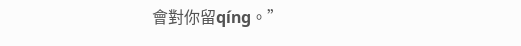會對你留qíng。”